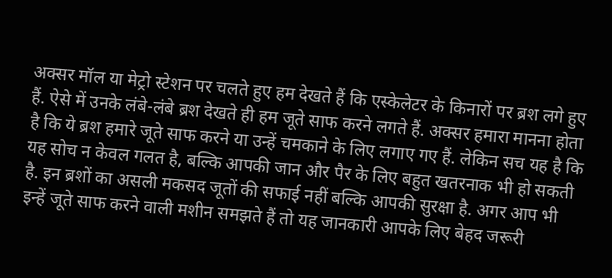अक्सर मॉल या मेट्रो स्टेशन पर चलते हुए हम देखते हैं कि एस्केलेटर के किनारों पर ब्रश लगे हुए हैं. ऐसे में उनके लंबे-लंबे ब्रश देखते ही हम जूते साफ करने लगते हैं. अक्सर हमारा मानना होता है कि ये ब्रश हमारे जूते साफ करने या उन्हें चमकाने के लिए लगाए गए हैं. लेकिन सच यह है कि यह सोच न केवल गलत है, बल्कि आपकी जान और पैर के लिए बहुत खतरनाक भी हो सकती है. इन ब्रशों का असली मकसद जूतों की सफाई नहीं बल्कि आपकी सुरक्षा है. अगर आप भी इन्हें जूते साफ करने वाली मशीन समझते हैं तो यह जानकारी आपके लिए बेहद जरूरी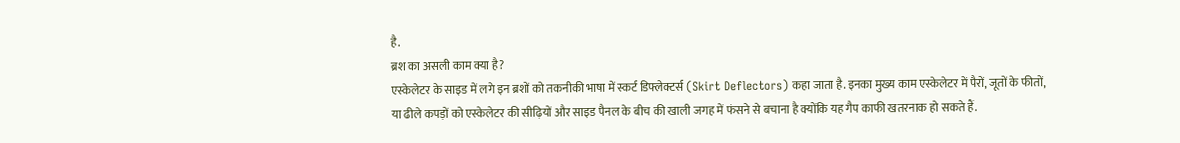है.
ब्रश का असली काम क्या है?
एस्केलेटर के साइड में लगे इन ब्रशों को तकनीकी भाषा में स्कर्ट डिफ्लेक्टर्स (Skirt Deflectors) कहा जाता है. इनका मुख्य काम एस्केलेटर में पैरों, जूतों के फीतों, या ढीले कपड़ों को एस्केलेटर की सीढ़ियों और साइड पैनल के बीच की खाली जगह में फंसने से बचाना है क्योंकि यह गैप काफी खतरनाक हो सकते हैं.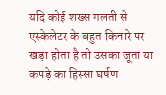यदि कोई शख्स गलती से एस्केलेटर के बहुत किनारे पर खड़ा होता है तो उसका जूता या कपड़े का हिस्सा घर्षण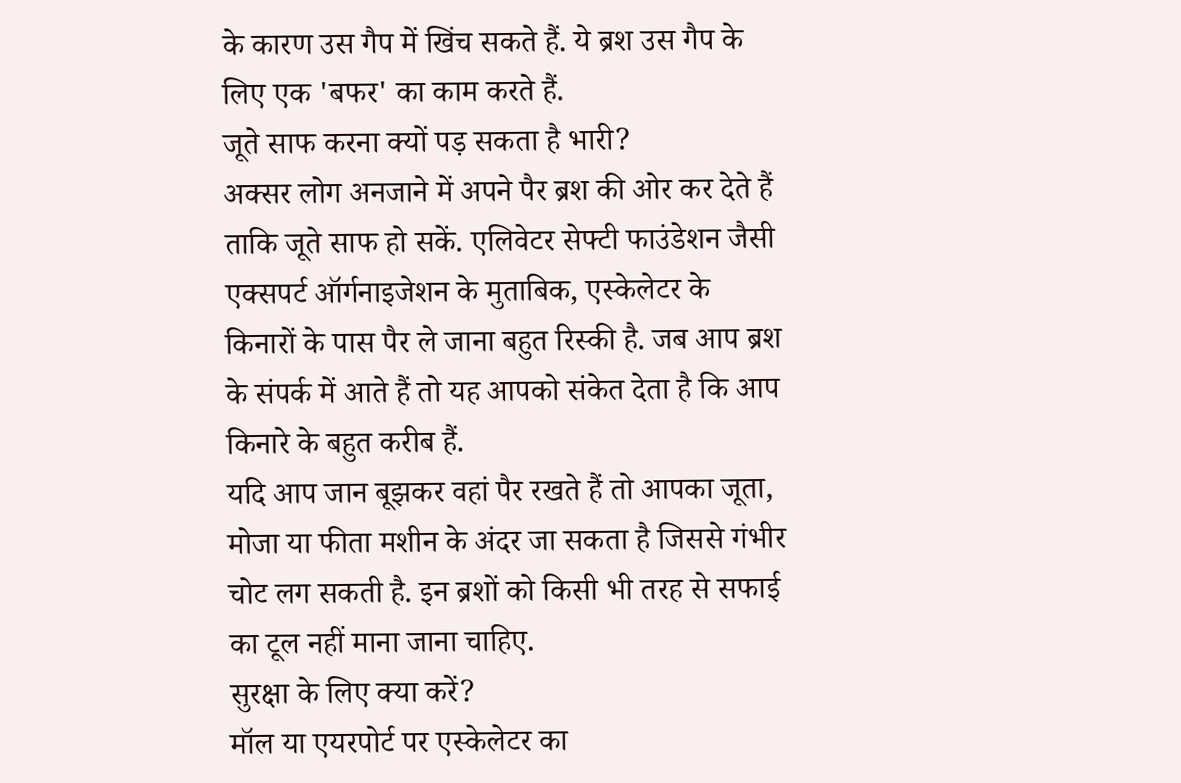के कारण उस गैप में खिंच सकते हैं. ये ब्रश उस गैप के लिए एक 'बफर' का काम करते हैं.
जूते साफ करना क्यों पड़ सकता है भारी?
अक्सर लोग अनजाने में अपने पैर ब्रश की ओर कर देते हैं ताकि जूते साफ हो सकें. एलिवेटर सेफ्टी फाउंडेशन जैसी एक्सपर्ट ऑर्गनाइजेशन के मुताबिक, एस्केलेटर के किनारों के पास पैर ले जाना बहुत रिस्की है. जब आप ब्रश के संपर्क में आते हैं तो यह आपको संकेत देता है कि आप किनारे के बहुत करीब हैं.
यदि आप जान बूझकर वहां पैर रखते हैं तो आपका जूता, मोजा या फीता मशीन के अंदर जा सकता है जिससे गंभीर चोट लग सकती है. इन ब्रशों को किसी भी तरह से सफाई का टूल नहीं माना जाना चाहिए.
सुरक्षा के लिए क्या करें?
मॉल या एयरपोर्ट पर एस्केलेटर का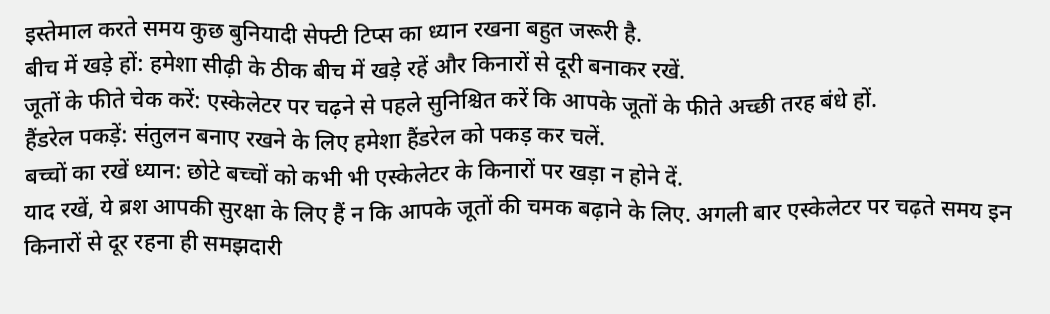इस्तेमाल करते समय कुछ बुनियादी सेफ्टी टिप्स का ध्यान रखना बहुत जरूरी है.
बीच में खड़े हों: हमेशा सीढ़ी के ठीक बीच में खड़े रहें और किनारों से दूरी बनाकर रखें.
जूतों के फीते चेक करें: एस्केलेटर पर चढ़ने से पहले सुनिश्चित करें कि आपके जूतों के फीते अच्छी तरह बंधे हों.
हैंडरेल पकड़ें: संतुलन बनाए रखने के लिए हमेशा हैंडरेल को पकड़ कर चलें.
बच्चों का रखें ध्यान: छोटे बच्चों को कभी भी एस्केलेटर के किनारों पर खड़ा न होने दें.
याद रखें, ये ब्रश आपकी सुरक्षा के लिए हैं न कि आपके जूतों की चमक बढ़ाने के लिए. अगली बार एस्केलेटर पर चढ़ते समय इन किनारों से दूर रहना ही समझदारी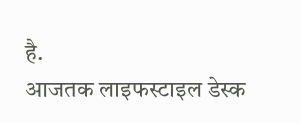है.
आजतक लाइफस्टाइल डेस्क